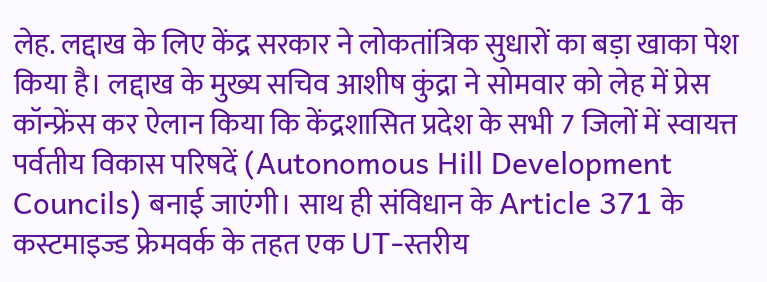लेह. लद्दाख के लिए केंद्र सरकार ने लोकतांत्रिक सुधारों का बड़ा खाका पेश किया है। लद्दाख के मुख्य सचिव आशीष कुंद्रा ने सोमवार को लेह में प्रेस कॉन्फ्रेंस कर ऐलान किया कि केंद्रशासित प्रदेश के सभी 7 जिलों में स्वायत्त पर्वतीय विकास परिषदें (Autonomous Hill Development Councils) बनाई जाएंगी। साथ ही संविधान के Article 371 के कस्टमाइज्ड फ्रेमवर्क के तहत एक UT-स्तरीय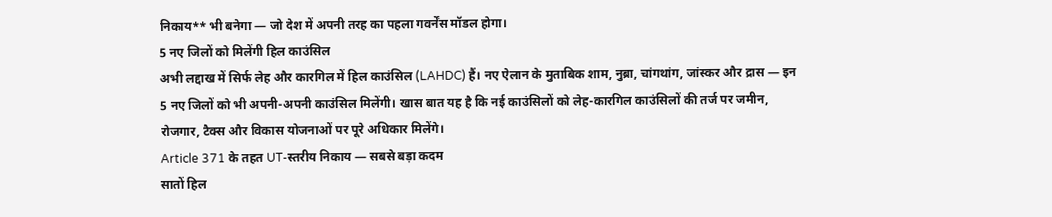निकाय** भी बनेगा — जो देश में अपनी तरह का पहला गवर्नेंस मॉडल होगा।
5 नए जिलों को मिलेंगी हिल काउंसिल
अभी लद्दाख में सिर्फ लेह और कारगिल में हिल काउंसिल (LAHDC) हैं। नए ऐलान के मुताबिक शाम, नुब्रा, चांगथांग, जांस्कर और द्रास — इन 5 नए जिलों को भी अपनी-अपनी काउंसिल मिलेंगी। खास बात यह है कि नई काउंसिलों को लेह-कारगिल काउंसिलों की तर्ज पर जमीन, रोजगार, टैक्स और विकास योजनाओं पर पूरे अधिकार मिलेंगे।
Article 371 के तहत UT-स्तरीय निकाय — सबसे बड़ा कदम
सातों हिल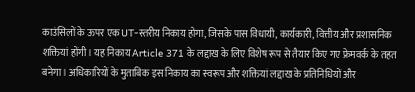काउंसिलों के ऊपर एक UT-स्तरीय निकाय होगा, जिसके पास विधायी, कार्यकारी, वित्तीय और प्रशासनिक शक्तियां होंगी। यह निकाय Article 371 के लद्दाख के लिए विशेष रूप से तैयार किए गए फ्रेमवर्क के तहत बनेगा। अधिकारियों के मुताबिक इस निकाय का स्वरूप और शक्तियां लद्दाख के प्रतिनिधियों और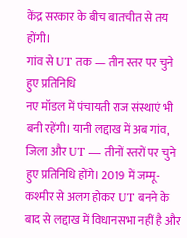केंद्र सरकार के बीच बातचीत से तय होंगी।
गांव से UT तक — तीन स्तर पर चुने हुए प्रतिनिधि
नए मॉडल में पंचायती राज संस्थाएं भी बनी रहेंगी। यानी लद्दाख में अब गांव, जिला और UT — तीनों स्तरों पर चुने हुए प्रतिनिधि होंगे। 2019 में जम्मू-कश्मीर से अलग होकर UT बनने के बाद से लद्दाख में विधानसभा नहीं है और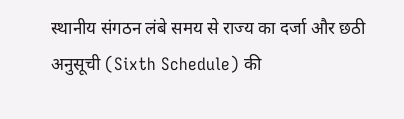स्थानीय संगठन लंबे समय से राज्य का दर्जा और छठी अनुसूची (Sixth Schedule) की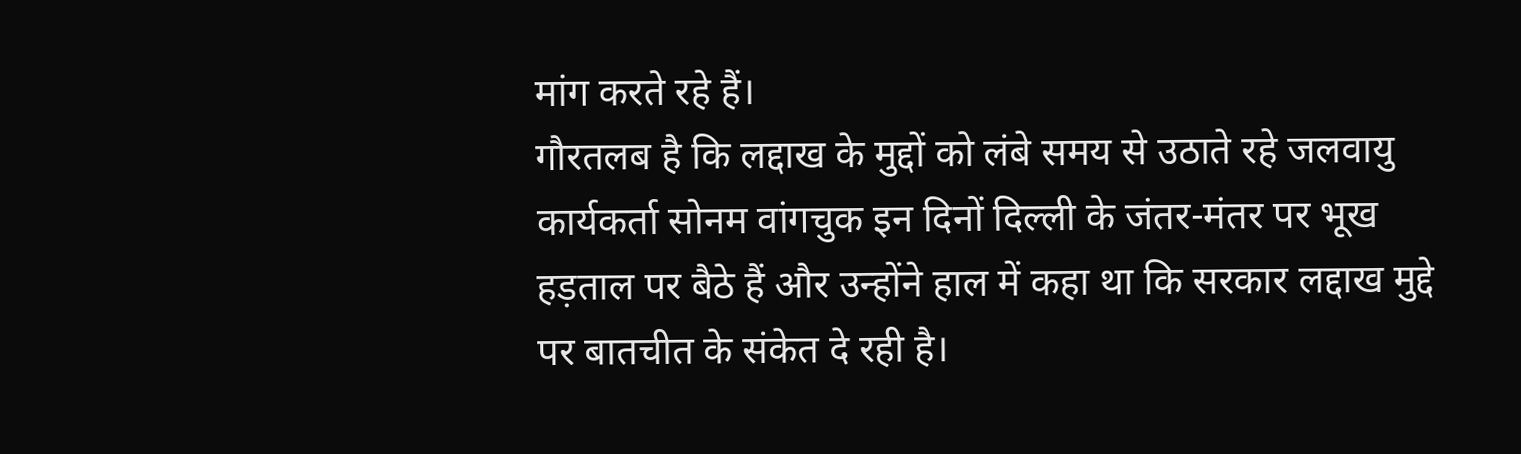मांग करते रहे हैं।
गौरतलब है कि लद्दाख के मुद्दों को लंबे समय से उठाते रहे जलवायु कार्यकर्ता सोनम वांगचुक इन दिनों दिल्ली के जंतर-मंतर पर भूख हड़ताल पर बैठे हैं और उन्होंने हाल में कहा था कि सरकार लद्दाख मुद्दे पर बातचीत के संकेत दे रही है।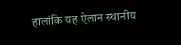हालांकि यह ऐलान स्थानीय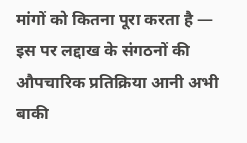मांगों को कितना पूरा करता है — इस पर लद्दाख के संगठनों की औपचारिक प्रतिक्रिया आनी अभी बाकी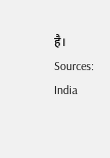है।
Sources: India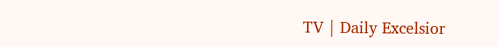TV | Daily Excelsior